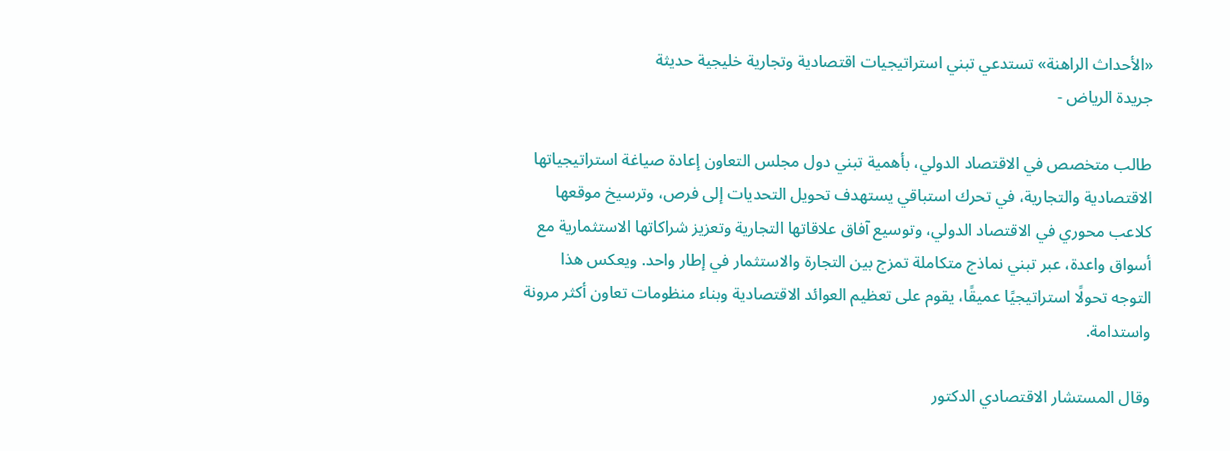«الأحداث الراهنة» تستدعي تبني استراتيجيات اقتصادية وتجارية خليجية حديثة
جريدة الرياض -

طالب متخصص في الاقتصاد الدولي، بأهمية تبني دول مجلس التعاون إعادة صياغة استراتيجياتها الاقتصادية والتجارية، في تحرك استباقي يستهدف تحويل التحديات إلى فرص، وترسيخ موقعها كلاعب محوري في الاقتصاد الدولي، وتوسيع آفاق علاقاتها التجارية وتعزيز شراكاتها الاستثمارية مع أسواق واعدة، عبر تبني نماذج متكاملة تمزج بين التجارة والاستثمار في إطار واحد. ويعكس هذا التوجه تحولًا استراتيجيًا عميقًا، يقوم على تعظيم العوائد الاقتصادية وبناء منظومات تعاون أكثر مرونة واستدامة.

وقال المستشار الاقتصادي الدكتور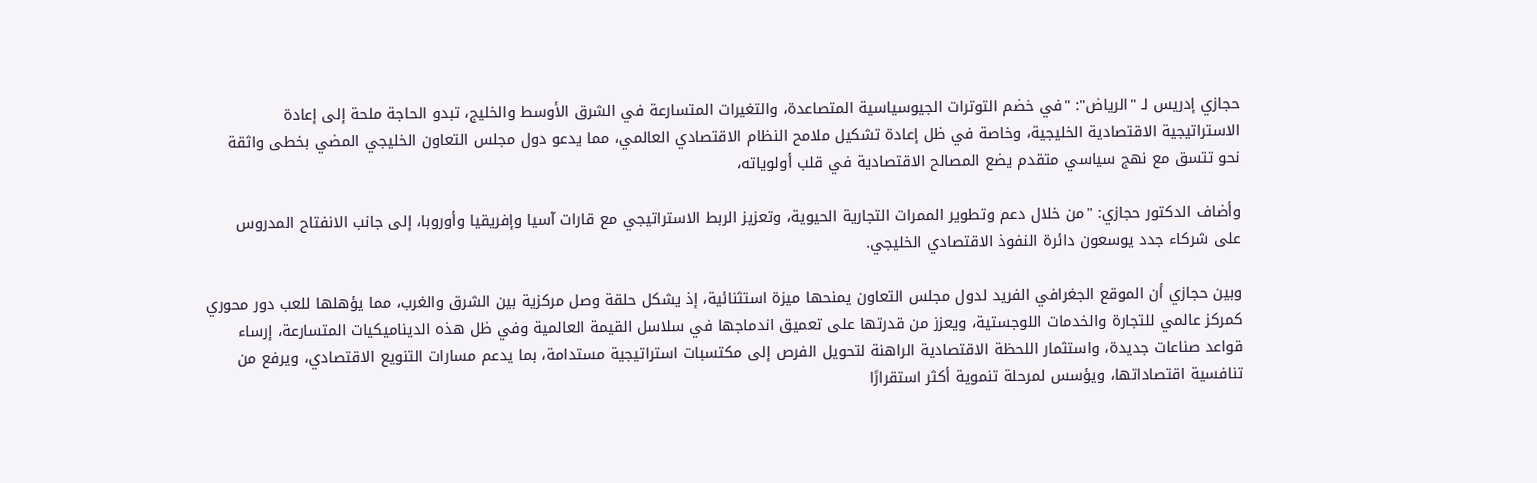حجازي إدريس لـ "الرياض": "في خضم التوترات الجيوسياسية المتصاعدة، والتغيرات المتسارعة في الشرق الأوسط والخليج، تبدو الحاجة ملحة إلى إعادة الاستراتيجية الاقتصادية الخليجية، وخاصة في ظل إعادة تشكيل ملامح النظام الاقتصادي العالمي، مما يدعو دول مجلس التعاون الخليجي المضي بخطى واثقة نحو تتسق مع نهج سياسي متقدم يضع المصالح الاقتصادية في قلب أولوياته،

وأضاف الدكتور حجازي: "من خلال دعم وتطوير الممرات التجارية الحيوية، وتعزيز الربط الاستراتيجي مع قارات آسيا وإفريقيا وأوروبا، إلى جانب الانفتاح المدروس على شركاء جدد يوسعون دائرة النفوذ الاقتصادي الخليجي.

وبين حجازي أن الموقع الجغرافي الفريد لدول مجلس التعاون يمنحها ميزة استثنائية، إذ يشكل حلقة وصل مركزية بين الشرق والغرب، مما يؤهلها للعب دور محوري كمركز عالمي للتجارة والخدمات اللوجستية، ويعزز من قدرتها على تعميق اندماجها في سلاسل القيمة العالمية وفي ظل هذه الديناميكيات المتسارعة، إرساء قواعد صناعات جديدة، واستثمار اللحظة الاقتصادية الراهنة لتحويل الفرص إلى مكتسبات استراتيجية مستدامة، بما يدعم مسارات التنويع الاقتصادي، ويرفع من تنافسية اقتصاداتها، ويؤسس لمرحلة تنموية أكثر استقرارًا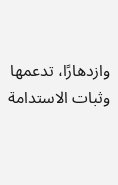وازدهارًا، تدعمها وثبات الاستدامة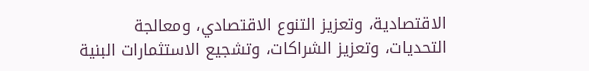الاقتصادية، وتعزيز التنوع الاقتصادي، ومعالجة التحديات، وتعزيز الشراكات، وتشجيع الاستثمارات البنية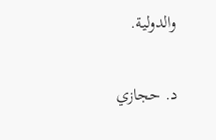والدولية.

د. حجازي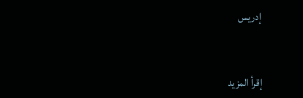إدريس


إقرأ المزيد